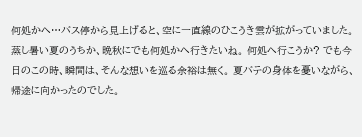何処かへ…バス停から見上げると、空に一直線のひこうき雲が拡がっていました。 蒸し暑い夏のうちか、晩秋にでも何処かへ行きたいね。 何処へ行こうか? でも今日のこの時、瞬間は、そんな想いを巡る余裕は無く。 夏バテの身体を憂いながら、帰途に向かったのでした。